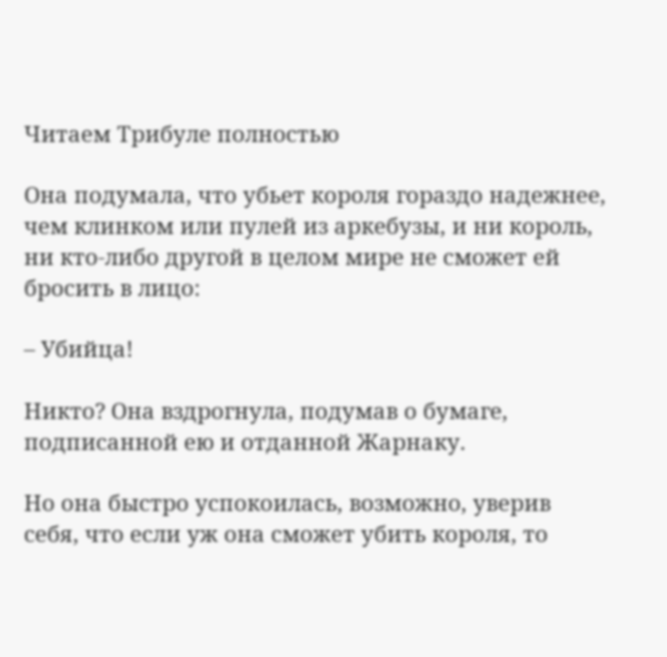Читаем Трибуле полностью

Она подумала, что убьет короля гораздо надежнее, чем клинком или пулей из аркебузы, и ни король, ни кто-либо другой в целом мире не сможет ей бросить в лицо:

– Убийца!

Никто? Она вздрогнула, подумав о бумаге, подписанной ею и отданной Жарнаку.

Но она быстро успокоилась, возможно, уверив себя, что если уж она сможет убить короля, то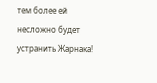тем более ей несложно будет устранить Жарнака!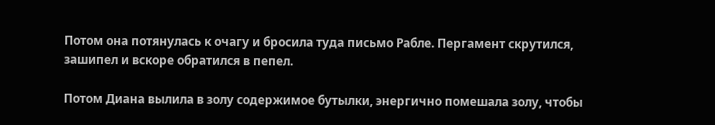Потом она потянулась к очагу и бросила туда письмо Рабле. Пергамент скрутился, зашипел и вскоре обратился в пепел.

Потом Диана вылила в золу содержимое бутылки, энергично помешала золу, чтобы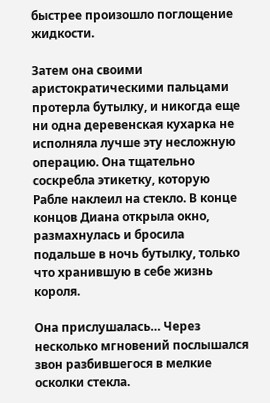быстрее произошло поглощение жидкости.

Затем она своими аристократическими пальцами протерла бутылку, и никогда еще ни одна деревенская кухарка не исполняла лучше эту несложную операцию. Она тщательно соскребла этикетку, которую Рабле наклеил на стекло. В конце концов Диана открыла окно, размахнулась и бросила подальше в ночь бутылку, только что хранившую в себе жизнь короля.

Она прислушалась… Через несколько мгновений послышался звон разбившегося в мелкие осколки стекла.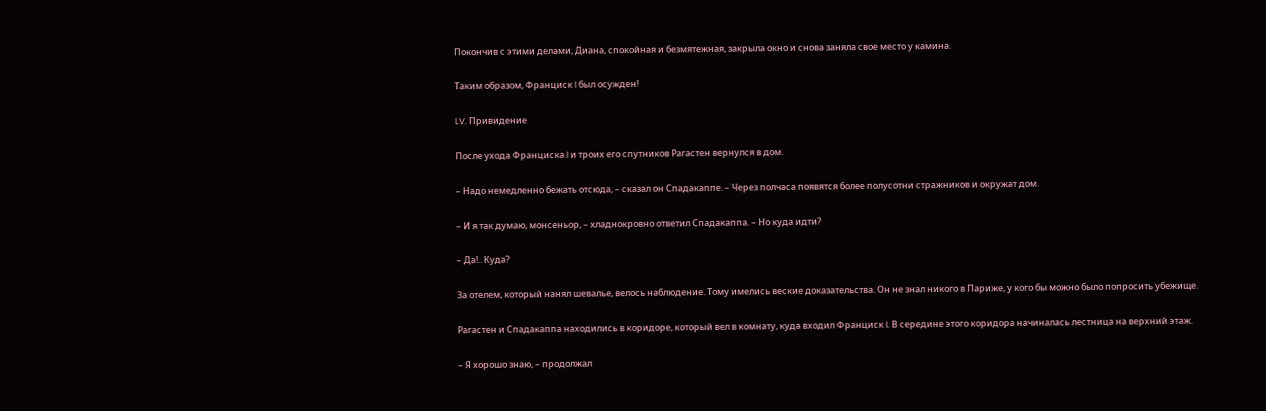Покончив с этими делами, Диана, спокойная и безмятежная, закрыла окно и снова заняла свое место у камина.

Таким образом, Франциск I был осужден!

LV. Привидение

После ухода Франциска I и троих его спутников Рагастен вернулся в дом.

– Надо немедленно бежать отсюда, – сказал он Спадакаппе. – Через полчаса появятся более полусотни стражников и окружат дом.

– И я так думаю, монсеньор, – хладнокровно ответил Спадакаппа. – Но куда идти?

– Да!.. Куда?

За отелем, который нанял шевалье, велось наблюдение. Тому имелись веские доказательства. Он не знал никого в Париже, у кого бы можно было попросить убежище.

Рагастен и Спадакаппа находились в коридоре, который вел в комнату, куда входил Франциск I. В середине этого коридора начиналась лестница на верхний этаж.

– Я хорошо знаю, – продолжал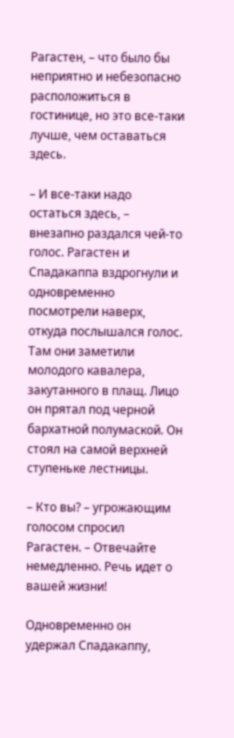Рагастен, – что было бы неприятно и небезопасно расположиться в гостинице, но это все-таки лучше, чем оставаться здесь.

– И все-таки надо остаться здесь, – внезапно раздался чей-то голос. Рагастен и Спадакаппа вздрогнули и одновременно посмотрели наверх, откуда послышался голос. Там они заметили молодого кавалера, закутанного в плащ. Лицо он прятал под черной бархатной полумаской. Он стоял на самой верхней ступеньке лестницы.

– Кто вы? – угрожающим голосом спросил Рагастен. – Отвечайте немедленно. Речь идет о вашей жизни!

Одновременно он удержал Спадакаппу,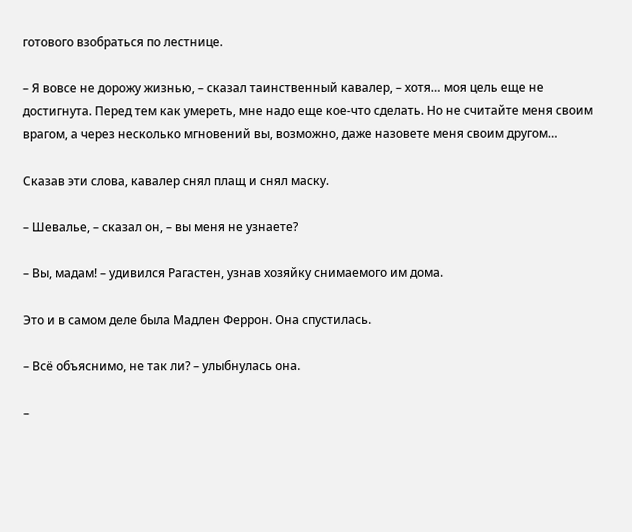готового взобраться по лестнице.

– Я вовсе не дорожу жизнью, – сказал таинственный кавалер, – хотя… моя цель еще не достигнута. Перед тем как умереть, мне надо еще кое-что сделать. Но не считайте меня своим врагом, а через несколько мгновений вы, возможно, даже назовете меня своим другом…

Сказав эти слова, кавалер снял плащ и снял маску.

– Шевалье, – сказал он, – вы меня не узнаете?

– Вы, мадам! – удивился Рагастен, узнав хозяйку снимаемого им дома.

Это и в самом деле была Мадлен Феррон. Она спустилась.

– Всё объяснимо, не так ли? – улыбнулась она.

–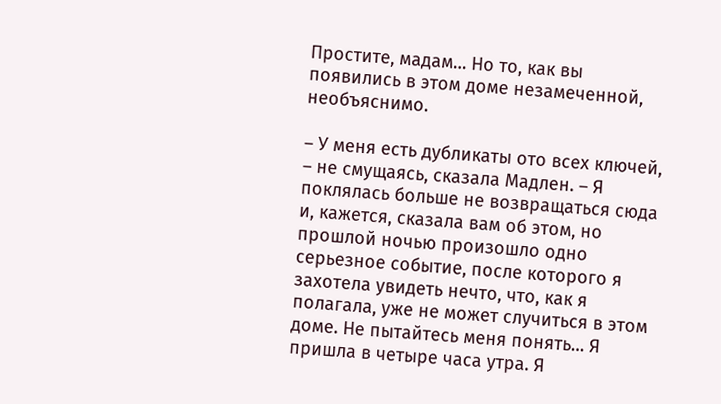Простите, мадам… Но то, как вы появились в этом доме незамеченной, необъяснимо.

– У меня есть дубликаты ото всех ключей, – не смущаясь, сказала Мадлен. – Я поклялась больше не возвращаться сюда и, кажется, сказала вам об этом, но прошлой ночью произошло одно серьезное событие, после которого я захотела увидеть нечто, что, как я полагала, уже не может случиться в этом доме. Не пытайтесь меня понять… Я пришла в четыре часа утра. Я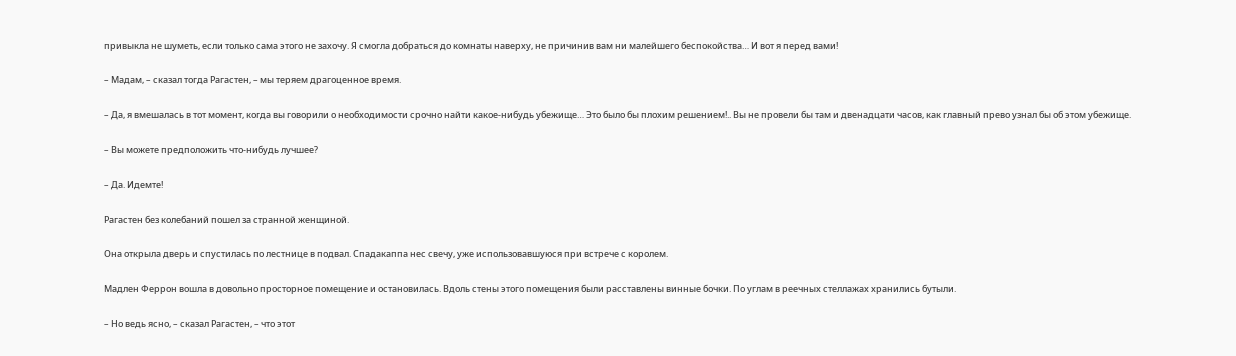привыкла не шуметь, если только сама этого не захочу. Я смогла добраться до комнаты наверху, не причинив вам ни малейшего беспокойства… И вот я перед вами!

– Мадам, – сказал тогда Рагастен, – мы теряем драгоценное время.

– Да, я вмешалась в тот момент, когда вы говорили о необходимости срочно найти какое-нибудь убежище… Это было бы плохим решением!.. Вы не провели бы там и двенадцати часов, как главный прево узнал бы об этом убежище.

– Вы можете предположить что-нибудь лучшее?

– Да. Идемте!

Рагастен без колебаний пошел за странной женщиной.

Она открыла дверь и спустилась по лестнице в подвал. Спадакаппа нес свечу, уже использовавшуюся при встрече с королем.

Мадлен Феррон вошла в довольно просторное помещение и остановилась. Вдоль стены этого помещения были расставлены винные бочки. По углам в реечных стеллажах хранились бутыли.

– Но ведь ясно, – сказал Рагастен, – что этот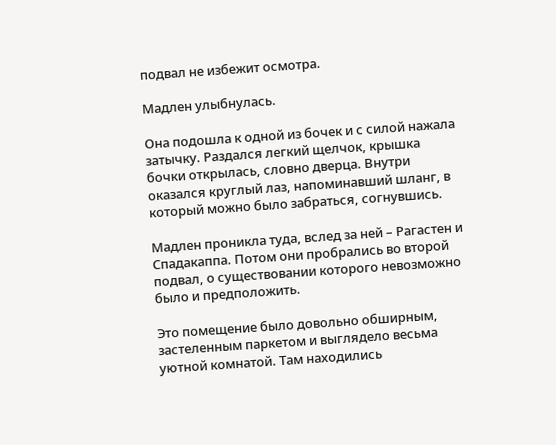подвал не избежит осмотра.

Мадлен улыбнулась.

Она подошла к одной из бочек и с силой нажала затычку. Раздался легкий щелчок, крышка бочки открылась, словно дверца. Внутри оказался круглый лаз, напоминавший шланг, в который можно было забраться, согнувшись.

Мадлен проникла туда, вслед за ней – Рагастен и Спадакаппа. Потом они пробрались во второй подвал, о существовании которого невозможно было и предположить.

Это помещение было довольно обширным, застеленным паркетом и выглядело весьма уютной комнатой. Там находились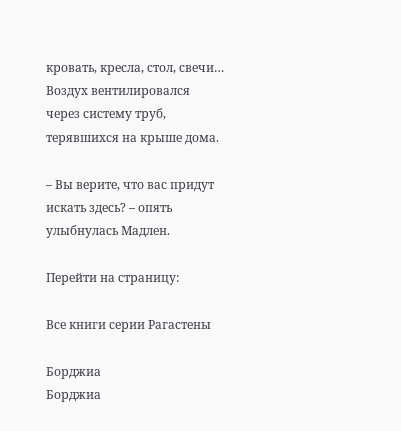кровать, кресла, стол, свечи… Воздух вентилировался через систему труб, терявшихся на крыше дома.

– Вы верите, что вас придут искать здесь? – опять улыбнулась Мадлен.

Перейти на страницу:

Все книги серии Рагастены

Борджиа
Борджиа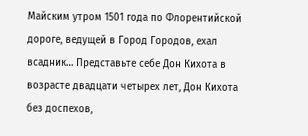Майским утром 1501 года по Флорентийской дороге, ведущей в Город Городов, ехал всадник… Представьте себе Дон Кихота в возрасте двадцати четырех лет, Дон Кихота без доспехов,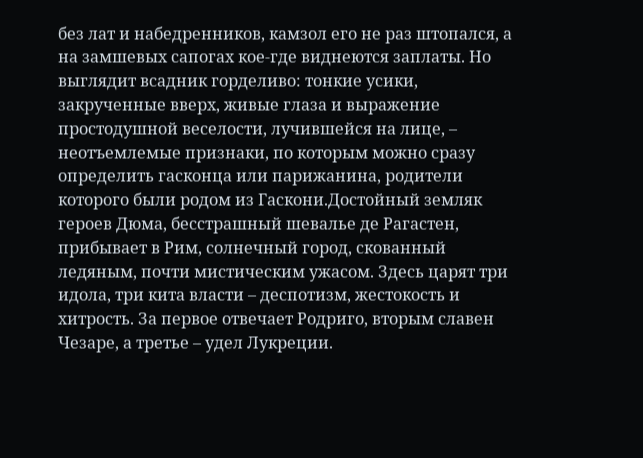без лат и набедренников, камзол его не раз штопался, а на замшевых сапогах кое-где виднеются заплаты. Но выглядит всадник горделиво: тонкие усики, закрученные вверх, живые глаза и выражение простодушной веселости, лучившейся на лице, – неотъемлемые признаки, по которым можно сразу определить гасконца или парижанина, родители которого были родом из Гаскони.Достойный земляк героев Дюма, бесстрашный шевалье де Рагастен, прибывает в Рим, солнечный город, скованный ледяным, почти мистическим ужасом. Здесь царят три идола, три кита власти – деспотизм, жестокость и хитрость. За первое отвечает Родриго, вторым славен Чезаре, а третье – удел Лукреции.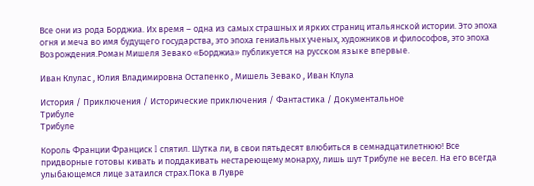Все они из рода Борджиа. Их время – одна из самых страшных и ярких страниц итальянской истории. Это эпоха огня и меча во имя будущего государства, это эпоха гениальных ученых, художников и философов, это эпоха Возрождения.Роман Мишеля Зевако «Борджиа» публикуется на русском языке впервые.

Иван Клулас , Юлия Владимировна Остапенко , Мишель Зевако , Иван Клула

История / Приключения / Исторические приключения / Фантастика / Документальное
Трибуле
Трибуле

Король Франции Франциск I спятил. Шутка ли, в свои пятьдесят влюбиться в семнадцатилетнюю! Все придворные готовы кивать и поддакивать нестареющему монарху, лишь шут Трибуле не весел. На его всегда улыбающемся лице затаился страх.Пока в Лувре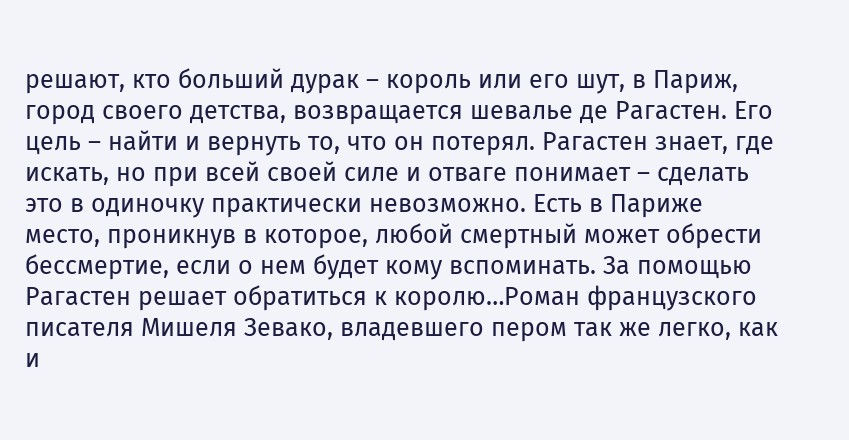решают, кто больший дурак – король или его шут, в Париж, город своего детства, возвращается шевалье де Рагастен. Его цель – найти и вернуть то, что он потерял. Рагастен знает, где искать, но при всей своей силе и отваге понимает – сделать это в одиночку практически невозможно. Есть в Париже место, проникнув в которое, любой смертный может обрести бессмертие, если о нем будет кому вспоминать. За помощью Рагастен решает обратиться к королю…Роман французского писателя Мишеля Зевако, владевшего пером так же легко, как и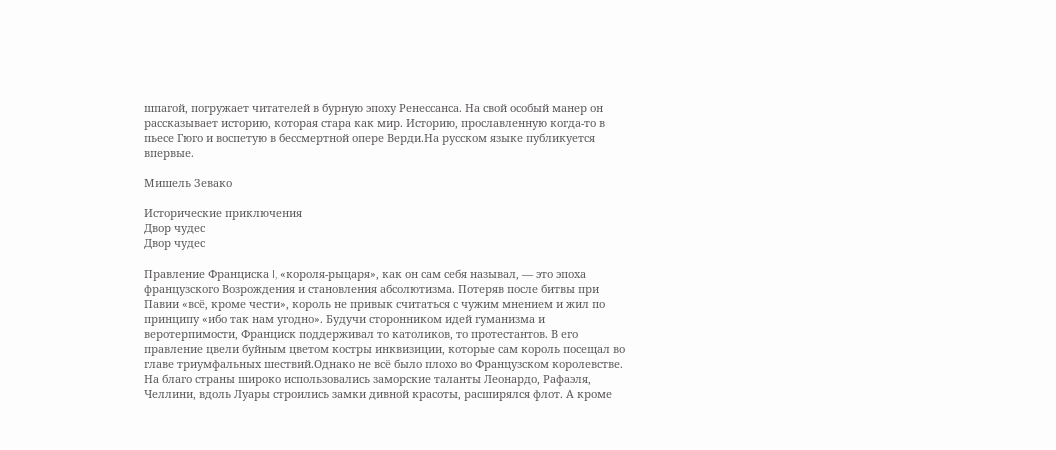шпагой, погружает читателей в бурную эпоху Ренессанса. На свой особый манер он рассказывает историю, которая стара как мир. Историю, прославленную когда-то в пьесе Гюго и воспетую в бессмертной опере Верди.На русском языке публикуется впервые.

Мишель Зевако

Исторические приключения
Двор чудес
Двор чудес

Правление Франциска I, «короля-рыцаря», как он сам себя называл, — это эпоха французского Возрождения и становления абсолютизма. Потеряв после битвы при Павии «всё, кроме чести», король не привык считаться с чужим мнением и жил по принципу «ибо так нам угодно». Будучи сторонником идей гуманизма и веротерпимости, Франциск поддерживал то католиков, то протестантов. В его правление цвели буйным цветом костры инквизиции, которые сам король посещал во главе триумфальных шествий.Однако не всё было плохо во Французском королевстве. На благо страны широко использовались заморские таланты Леонардо, Рафаэля, Челлини, вдоль Луары строились замки дивной красоты, расширялся флот. А кроме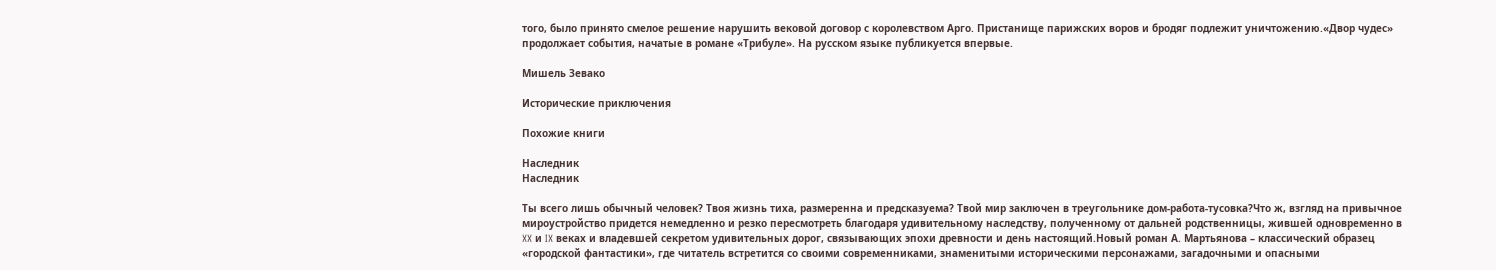того, было принято смелое решение нарушить вековой договор с королевством Арго. Пристанище парижских воров и бродяг подлежит уничтожению.«Двор чудес» продолжает события, начатые в романе «Трибуле». На русском языке публикуется впервые.

Мишель Зевако

Исторические приключения

Похожие книги

Наследник
Наследник

Ты всего лишь обычный человек? Твоя жизнь тиха, размеренна и предсказуема? Твой мир заключен в треугольнике дом-работа-тусовка?Что ж, взгляд на привычное мироустройство придется немедленно и резко пересмотреть благодаря удивительному наследству, полученному от дальней родственницы, жившей одновременно в XX и IX веках и владевшей секретом удивительных дорог, связывающих эпохи древности и день настоящий.Новый роман А. Мартьянова – классический образец «городской фантастики», где читатель встретится со своими современниками, знаменитыми историческими персонажами, загадочными и опасными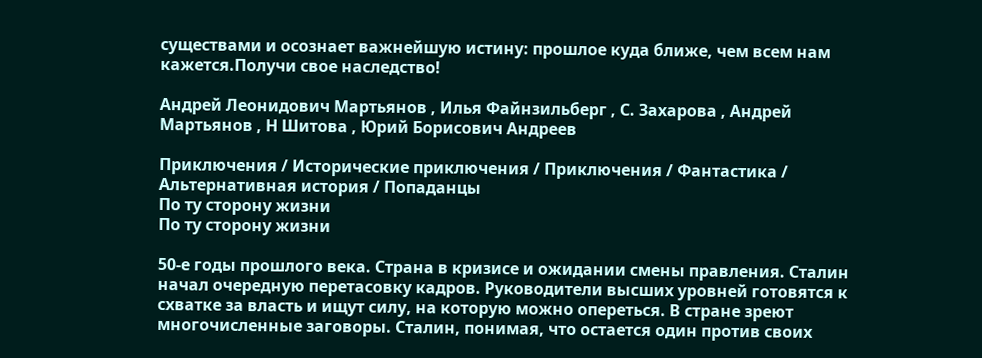существами и осознает важнейшую истину: прошлое куда ближе, чем всем нам кажется.Получи свое наследство!

Андрей Леонидович Мартьянов , Илья Файнзильберг , С. Захарова , Андрей Мартьянов , Н Шитова , Юрий Борисович Андреев

Приключения / Исторические приключения / Приключения / Фантастика / Альтернативная история / Попаданцы
По ту сторону жизни
По ту сторону жизни

50-е годы прошлого века. Страна в кризисе и ожидании смены правления. Сталин начал очередную перетасовку кадров. Руководители высших уровней готовятся к схватке за власть и ищут силу, на которую можно опереться. В стране зреют многочисленные заговоры. Сталин, понимая, что остается один против своих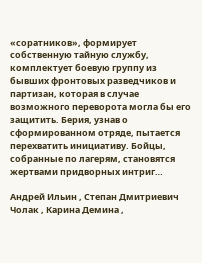«соратников», формирует собственную тайную службу, комплектует боевую группу из бывших фронтовых разведчиков и партизан, которая в случае возможного переворота могла бы его защитить. Берия, узнав о сформированном отряде, пытается перехватить инициативу. Бойцы, собранные по лагерям, становятся жертвами придворных интриг…

Андрей Ильин , Степан Дмитриевич Чолак , Карина Демина ,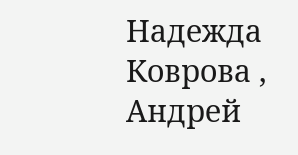Надежда Коврова , Андрей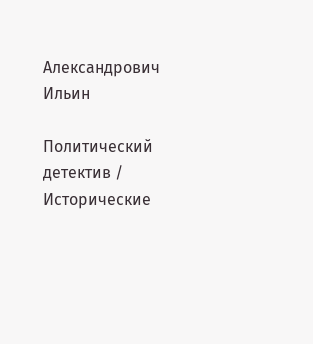Александрович Ильин

Политический детектив / Исторические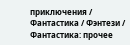приключения / Фантастика / Фэнтези / Фантастика: прочее